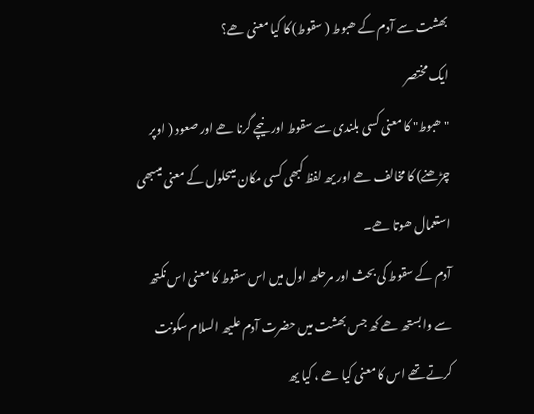بھشت سے آدم کے ھبوط ( سقوط) کا کیا معنی ھے؟
ایک مختصر
"ھبوط" کا معنی کسی بلندی سے سقوط اور نیچے گرنا ھے اور صعود ( اوپر چڑھنے) کا مخالف ھے اور یھ لفظ کبھی کسی مکان میںحلول کے معنی میںبھی استعمال ھوتا ھے۔
آدم کے سقوط کی بحث اور مرحلھ اول میں اس سقوط کا معنی اس نکتھ سے وابستھ ھے کھ جس بھشت میں حضرت آدم علیھ السلام سکونت کرتے تھے اس کا معنی کیا ھے ، کیا یھ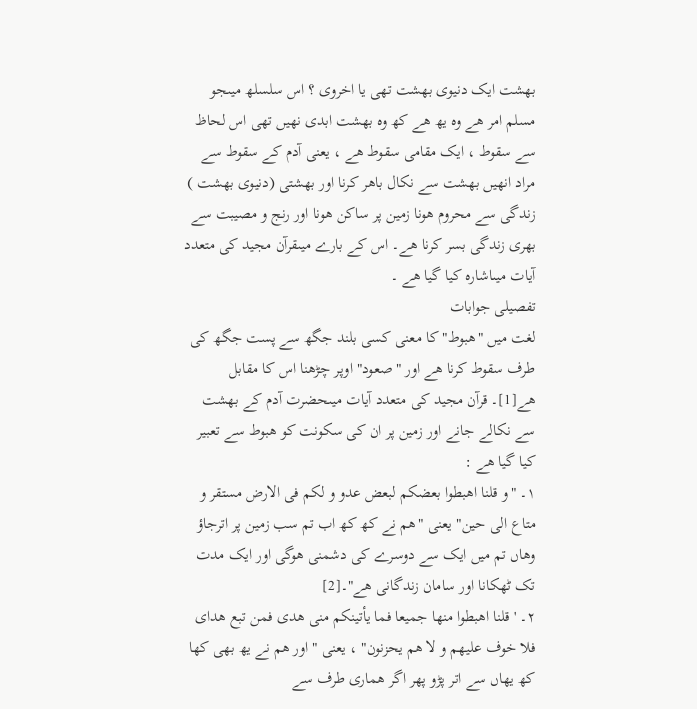بھشت ایک دنیوی بھشت تھی یا اخروی ؟ اس سلسلھ میںجو مسلم امر ھے وه یھ ھے کھ وه بھشت ابدی نھیں تھی اس لحاظ سے سقوط ، ایک مقامی سقوط ھے ، یعنی آدم کے سقوط سے مراد انھیں بھشت سے نکال باھر کرنا اور بھشتی (دنیوی بھشت ) زندگی سے محروم ھونا زمین پر ساکن ھونا اور رنج و مصیبت سے بھری زندگی بسر کرنا ھے۔ اس کے بارے میںقرآن مجید کی متعدد آیات میںاشاره کیا گیا ھے ۔
تفصیلی جوابات
لغت میں "ھبوط" کا معنی کسی بلند جگھ سے پست جگھ کی طرف سقوط کرنا ھے اور "صعود" اوپر چڑھنا اس کا مقابل ھے[1]۔ قرآن مجید کی متعدد آیات میںحضرت آدم کے بھشت سے نکالے جانے اور زمین پر ان کی سکونت کو ھبوط سے تعبیر کیا گیا ھے :
۱۔ "و قلنا اھبطوا بعضکم لبعض عدو و لکم فی الارض مستقر و متاع الی حین" یعنی "ھم نے کھ کھ اب تم سب زمین پر اترجاؤ وھاں تم میں ایک سے دوسرے کی دشمنی ھوگی اور ایک مدت تک ٹھکانا اور سامان زندگانی ھے"۔[2]
۲۔ 'قلنا اھبطوا منھا جمیعا فما یأتینکم منی ھدی فمن تبع ھدای فلا خوف علیھم و لا ھم یحزنون" ، یعنی " اور ھم نے یھ بھی کھا کھ یھاں سے اتر پڑو پھر اگر ھماری طرف سے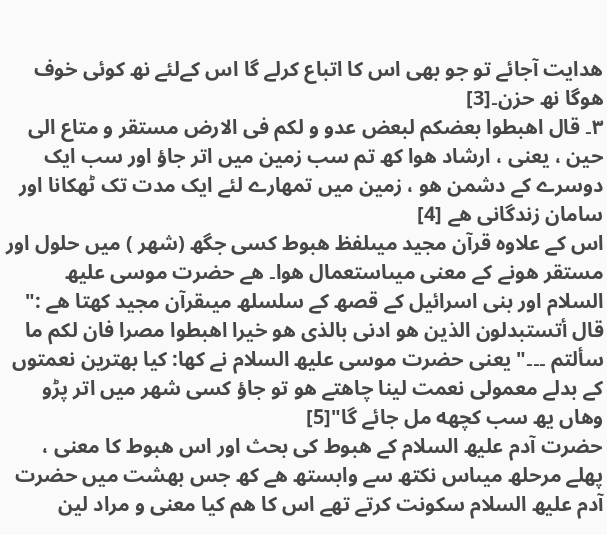ھدایت آجائے تو جو بھی اس کا اتباع کرلے گا اس کےلئے نھ کوئی خوف ھوگا نھ حزن۔[3]
۳۔ قال اھبطوا بعضکم لبعض عدو و لکم فی الارض مستقر و متاع الی حین ، یعنی ، ارشاد ھوا کھ تم سب زمین میں اتر جاؤ اور سب ایک دوسرے کے دشمن ھو ، زمین میں تمھارے لئے ایک مدت تک ٹھکانا اور سامان زندگانی ھے [4]
اس کے علاوه قرآن مجید میںلفظ ھبوط کسی جگھ (شھر ) میں حلول اور مستقر ھونے کے معنی میںاستعمال ھوا۔ ھے حضرت موسی علیھ السلام اور بنی اسرائیل کے قصھ کے سلسلھ میںقرآن مجید کھتا ھے :" قال أتستبدلون الذین ھو ادنی بالذی ھو خیرا اھبطوا مصرا فان لکم ما سألتم ۔۔۔" یعنی حضرت موسی علیھ السلام نے کھا: کیا بھترین نعمتوں کے بدلے معمولی نعمت لینا چاھتے ھو تو جاؤ کسی شھر میں اتر پڑو وھاں یھ سب کچھه مل جائے گا"[5]
حضرت آدم علیھ السلام کے ھبوط کی بحث اور اس ھبوط کا معنی ، پھلے مرحلھ میںاس نکتھ سے وابستھ ھے کھ جس بھشت میں حضرت آدم علیھ السلام سکونت کرتے تھے اس کا ھم کیا معنی و مراد لین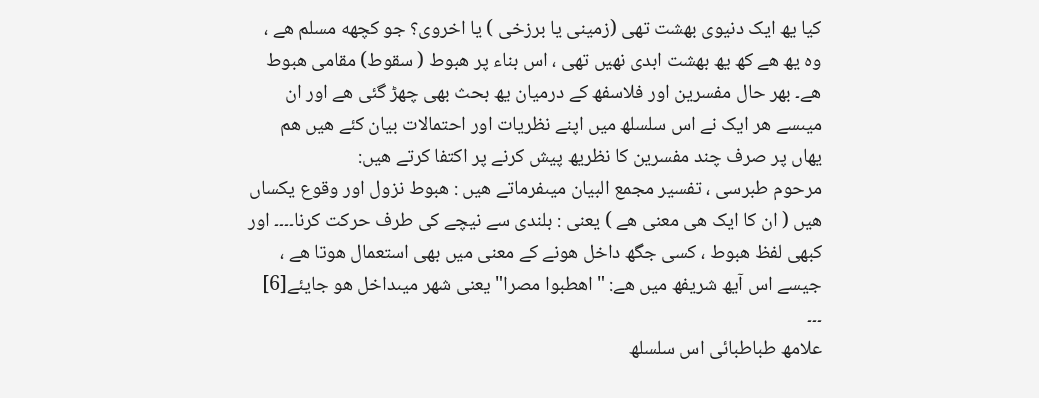کیا یھ ایک دنیوی بھشت تھی (زمینی یا برزخی ) یا اخروی؟ جو کچھه مسلم ھے ، وه یھ ھے کھ یھ بھشت ابدی نھیں تھی ، اس بناء پر ھبوط ( سقوط) مقامی ھبوط ھے۔ بھر حال مفسرین اور فلاسفھ کے درمیان یھ بحث بھی چھڑ گئی ھے اور ان میںسے ھر ایک نے اس سلسلھ میں اپنے نظریات اور احتمالات بیان کئے ھیں ھم یھاں پر صرف چند مفسرین کا نظریھ پیش کرنے پر اکتفا کرتے ھیں:
مرحوم طبرسی ، تفسیر مجمع البیان میںفرماتے ھیں : ھبوط نزول اور وقوع یکساں ھیں ( ان کا ایک ھی معنی ھے ) یعنی : بلندی سے نیچے کی طرف حرکت کرنا۔۔۔۔ اور کبھی لفظ ھبوط ، کسی جگھ داخل ھونے کے معنی میں بھی استعمال ھوتا ھے ، جیسے اس آیھ شریفھ میں ھے: " اھطبوا مصرا" یعنی شھر میںداخل ھو جایئے[6] ۔۔۔
علامھ طباطبائی اس سلسلھ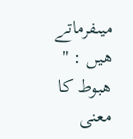میںفرماتے ھیں : " ھبوط کا معنی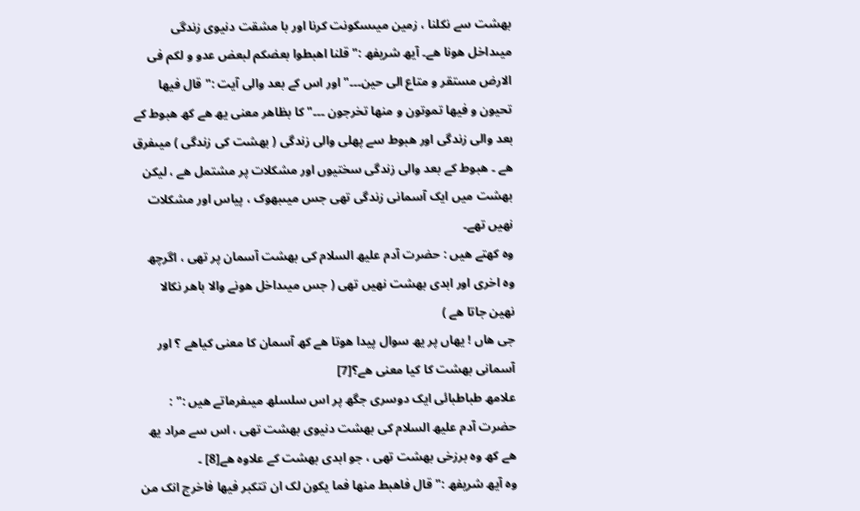بھشت سے نکلنا ، زمین میںسکونت کرنا اور با مشقت دنیوی زندگی میںداخل ھونا ھے۔ آیھ شریفھ :" قلنا اھبطوا بعضکم لبعض عدو و لکم فی الارض مستقر و متاع الی حین۔۔۔" اور اس کے بعد والی آیت :" قال فیھا تحیون و فیھا تموتون و منھا تخرجون ۔۔۔" کا بظاھر معنی یھ ھے کھ ھبوط کے بعد والی زندگی اور ھبوط سے پھلی والی زندگی ( بھشت کی زندگی ) میںفرق ھے ۔ ھبوط کے بعد والی زندگی سختیوں اور مشکلات پر مشتمل ھے ، لیکن بھشت میں ایک آسمانی زندگی تھی جس میںبھوک ، پیاس اور مشکلات نھیں تھے۔
وه کھتے ھیں : حضرت آدم علیھ السلام کی بھشت آسمان پر تھی ، اگرچھ وه اخری اور ابدی بھشت نھیں تھی ( جس میںداخل ھونے والا باھر نکالا نھین جاتا ھے )
جی هاں ! یهاں پر یھ سوال پیدا ھوتا ھے کھ آسمان کا معنی کیاھے ؟ اور آسمانی بھشت کا کیا معنی ھے؟[7]
علامھ طباطبائی ایک دوسری جگھ پر اس سلسلھ میںفرماتے ھیں :" : حضرت آدم علیھ السلام کی بھشت دنیوی بھشت تھی ، اس سے مراد یھ ھے کھ وه برزخی بھشت تھی ، جو ابدی بھشت کے علاوه ھے[8] ۔
وه آیھ شریفھ :" قال فاھبط منھا فما یکون لک ان تتکبر فیھا فاخرج انک من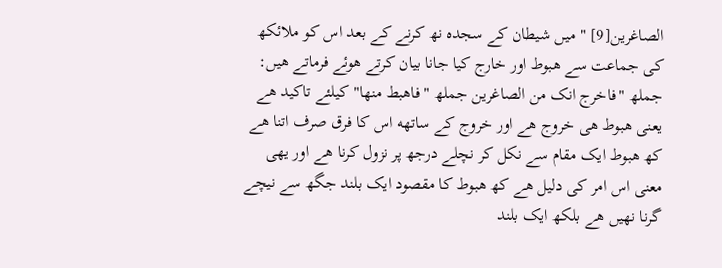الصاغرین[9] " میں شیطان کے سجده نھ کرنے کے بعد اس کو ملائکھ کی جماعت سے ھبوط اور خارج کیا جانا بیان کرتے ھوئے فرماتے ھیں:
جملھ "فاخرج انک من الصاغرین جملھ "فاھبط منھا" کیلئے تاکید ھے یعنی ھبوط ھی خروج ھے اور خروج کے ساتھه اس کا فرق صرف اتنا ھے کھ ھبوط ایک مقام سے نکل کر نچلے درجھ پر نزول کرنا ھے اور یھی معنی اس امر کی دلیل ھے کھ ھبوط کا مقصود ایک بلند جگھ سے نیچے گرنا نھیں ھے بلکھ ایک بلند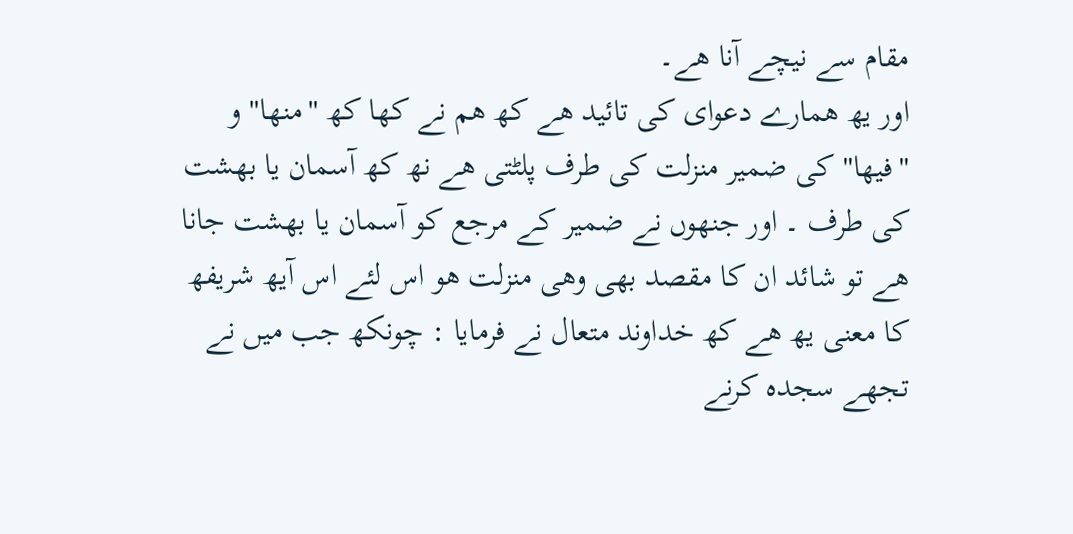مقام سے نیچے آنا ھے۔
اور یھ ھمارے دعوای کی تائید ھے کھ ھم نے کھا کھ "منھا" و "فیھا" کی ضمیر منزلت کی طرف پلٹتی ھے نھ کھ آسمان یا بھشت کی طرف ۔ اور جنھوں نے ضمیر کے مرجع کو آسمان یا بھشت جانا ھے تو شائد ان کا مقصد بھی وھی منزلت ھو اس لئے اس آیھ شریفھ کا معنی یھ ھے کھ خداوند متعال نے فرمایا : چونکھ جب میں نے تجھے سجده کرنے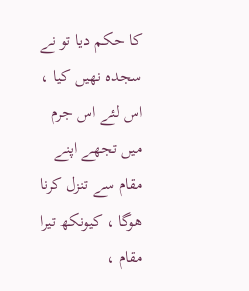کا حکم دیا تو نے سجده نھیں کیا ، اس لئے اس جرم میں تجھے اپنے مقام سے تنزل کرنا ھوگا ، کیونکھ تیرا مقام ،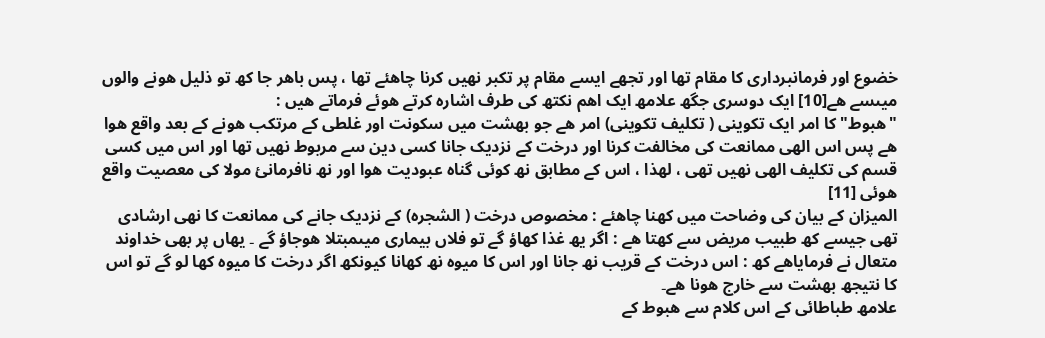خضوع اور فرمانبرداری کا مقام تھا اور تجھے ایسے مقام پر تکبر نھیں کرنا چاھئے تھا ، پس باھر جا کھ تو ذلیل ھونے والوں میںسے ھے[10] ایک دوسری جگھ علامھ ایک اھم نکتھ کی طرف اشاره کرتے ھوئے فرماتے ھیں :
"ھبوط" کا امر ایک تکوینی ( تکلیف تکوینی) امر ھے جو بھشت میں سکونت اور غلطی کے مرتکب ھونے کے بعد واقع ھوا ھے پس اس الھی ممانعت کی مخالفت کرنا اور درخت کے نزدیک جانا کسی دین سے مربوط نھیں تھا اور اس میں کسی قسم کی تکلیف الھی نھیں تھی ، لھذا ، اس کے مطابق نھ کوئی گناه عبودیت ھوا اور نھ نافرمانیٔ مولا کی معصیت واقع ھوئی [11]
المیزان کے بیان کی وضاحت میں کھنا چاھئے : مخصوص درخت ( الشجره) کے نزدیک جانے کی ممانعت کا نھی ارشادی تھی جیسے کھ طبیب مریض سے کھتا ھے : اگر یھ غذا کھاؤ گے تو فلاں بیماری میںمبتلا ھوجاؤ گے ۔ یھاں پر بھی خداوند متعال نے فرمایاھے کھ : اس درخت کے قریب نھ جانا اور اس کا میوه نھ کھانا کیونکھ اگر درخت کا میوه کھا لو گے تو اس کا نتیجھ بھشت سے خارج ھونا ھے۔
علامھ طباطائی کے اس کلام سے ھبوط کے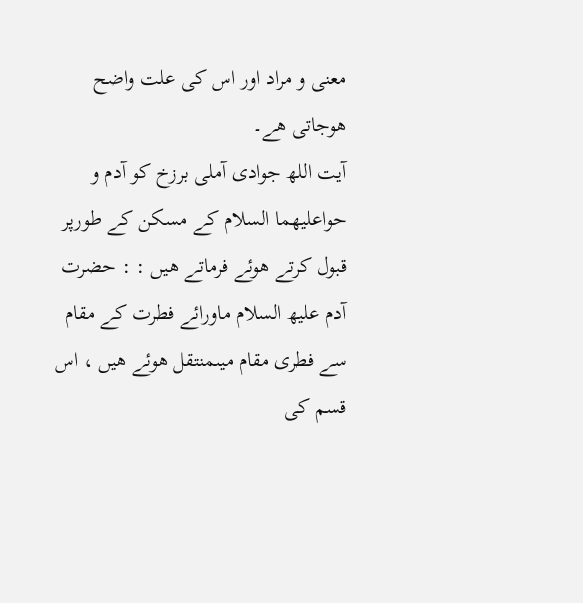معنی و مراد اور اس کی علت واضح ھوجاتی ھے۔
آیت اللھ جوادی آملی برزخ کو آدم و حواعلیهما السلام کے مسکن کے طورپر قبول کرتے ھوئے فرماتے ھیں : : حضرت آدم علیھ السلام ماورائے فطرت کے مقام سے فطری مقام میںمنتقل ھوئے ھیں ، اس قسم کی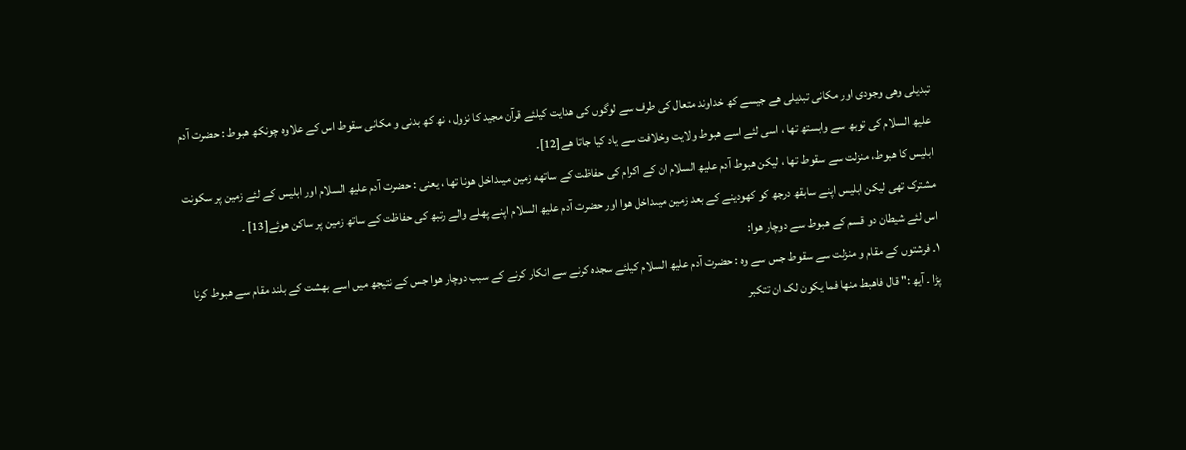تبدیلی وھی وجودی اور مکانی تبدیلی ھے جیسے کھ خداوند متعال کی طرف سے لوگوں کی ھدایت کیلئے قرآن مجید کا نزول ، نھ کھ بدنی و مکانی سقوط اس کے علاوه چونکھ ھبوط : حضرت آدم علیھ السلام کی توبھ سے وابستھ تھا ، اسی لئے اسے ھبوط ولایت وخلافت سے یاد کیا جاتا ھے[12]۔
ابلیس کا ھبوط، منزلت سے سقوط تها ، لیکن ھبوط آدم علیھ السلام ان کے اکرام کی حفاظت کے ساتھه زمین میںداخل ھونا تھا ، یعنی : حضرت آدم علیھ السلام اور ابلیس کے لئے زمین پر سکونت مشترک تھی لیکن ابلیس اپنے سابقھ درجھ کو کھودینے کے بعد زمین میںداخل ھوا اور حضرت آدم علیھ السلام اپنے پھلے والے رتبھ کی حفاظت کے ساتھ زمین پر ساکن ھوئے[13] ۔
اس لئے شیطان دو قسم کے ھبوط سے دوچار ھوا:
۱۔ فرشتوں کے مقام و منزلت سے سقوط جس سے وه : حضرت آدم علیھ السلام کیلئے سجده کرنے سے انکار کرنے کے سبب دوچار ھوا جس کے نتیجھ میں اسے بھشت کے بلند مقام سے ھبوط کرنا پڑا ۔ آیھ :" قال فاھبط منھا فما یکون لک ان تتکبر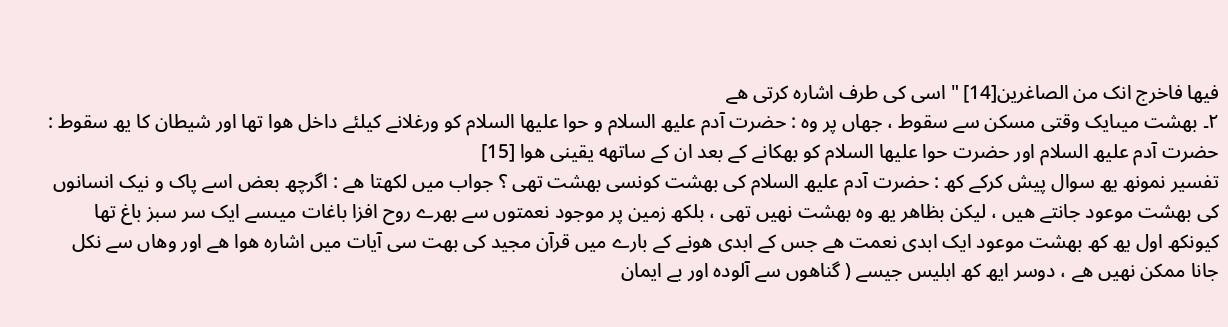فیھا فاخرج انک من الصاغرین[14] " اسی کی طرف اشاره کرتی ھے
۲۔ بھشت میںایک وقتی مسکن سے سقوط ، جھاں پر وه : حضرت آدم علیھ السلام و حوا علیھا السلام کو ورغلانے کیلئے داخل ھوا تھا اور شیطان کا یھ سقوط : حضرت آدم علیھ السلام اور حضرت حوا علیھا السلام کو بھکانے کے بعد ان کے ساتھه یقینی ھوا [15]
تفسیر نمونھ یھ سوال پیش کرکے کھ : حضرت آدم علیھ السلام کی بھشت کونسی بھشت تھی ؟ جواب میں لکھتا ھے : اگرچھ بعض اسے پاک و نیک انسانوں کی بھشت موعود جانتے ھیں ، لیکن بظاھر یھ وه بھشت نھیں تھی ، بلکھ زمین پر موجود نعمتوں سے بھرے روح افزا باغات میںسے ایک سر سبز باغ تھا کیونکھ اول یھ کھ بھشت موعود ایک ابدی نعمت ھے جس کے ابدی ھونے کے بارے میں قرآن مجید کی بھت سی آیات میں اشاره ھوا ھے اور وهاں سے نکل جانا ممکن نھیں ھے ، دوسر ایھ کھ ابلیس جیسے ( گناھوں سے آلوده اور بے ایمان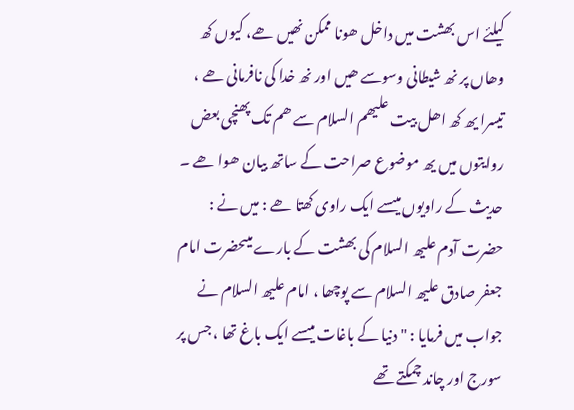کیلئے اس بھشت میں داخل ھونا ممکن نھیں ھے، کیوں کھ وھاں پر نھ شیطانی وسوسے ھیں اور نھ خدا کی نافرمانی ھے ، تیسرا یھ کھ اھل بیت علیھم السلام سے ھم تک پھنچی بعض روایتوں میں یھ موضوع صراحت کے ساتھ بیان ھوا ھے ۔
حدیث کے راویوں میںسے ایک راوی کھتا ھے : میں نے : حضرت آدم علیھ السلام کی بھشت کے بارے میںحضرت امام جعفر صادق علیھ السلام سے پوچھا ، امام علیھ السلام نے جواب میں فرمایا : "دنیا کے باغات میںسے ایک باغ تھا ، جس پر سورج اور چاند چمکتے تھے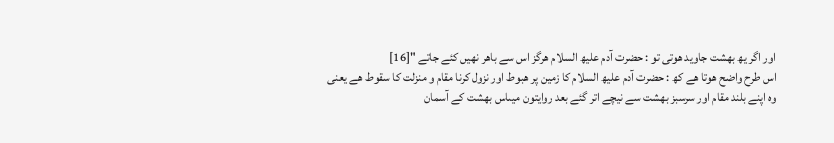اور اگر یھ بھشت جاوید ھوتی تو : حضرت آدم علیھ السلام ھرگز اس سے باھر نھیں کئے جاتے "[16]
اس طرح واضح ھوتا ھے کھ : حضرت آدم علیھ السلام کا زمین پر ھبوط اور نزول کرنا مقام و منزلت کا سقوط ھے یعنی وه اپنے بلند مقام اور سرسبز بھشت سے نیچے اتر گئے بعد روایتون میںاس بھشت کے آسمان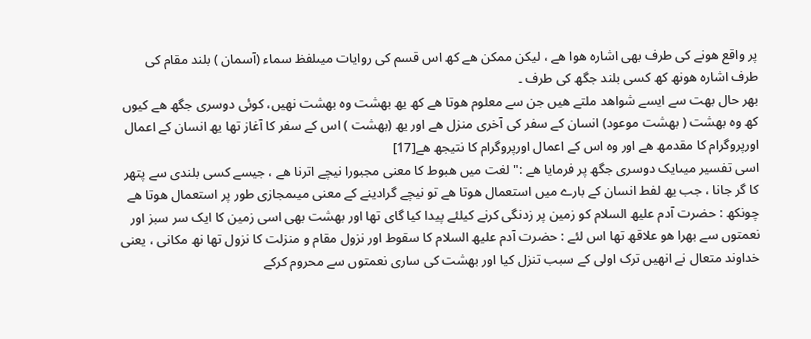پر واقع ھونے کی طرف بھی اشاره ھوا ھے ، لیکن ممکن ھے کھ اس قسم کی روایات میںلفظ سماء (آسمان ) بلند مقام کی طرف اشاره ھونھ کھ کسی بلند جگھ کی طرف ۔
بھر حال بھت سے ایسے شواھد ملتے ھیں جن سے معلوم ھوتا ھے کھ یھ بھشت وه بھشت نھیں، کوئی دوسری جگھ ھے کیوں کھ وه بھشت ( بھشت موعود) انسان کے سفر کی آخری منزل ھے اور یھ (بھشت ) اس کے سفر کا آغاز تھا یھ انسان کے اعمال اورپروگرام کا مقدمھ ھے اور وه اس کے اعمال اورپروگرام کا نتیجھ ھے[17]
اسی تفسیر میںایک دوسری جگھ پر فرمایا ھے :" لغت میں ھبوط کا معنی مجبورا نیچے اترنا ھے ، جیسے کسی بلندی سے پتھر کا گر جانا ، جب یھ لفط انسان کے بارے میں استعمال ھوتا ھے تو نیچے گرادینے کے معنی میںمجازی طور پر استعمال ھوتا ھے چونکھ : حضرت آدم علیھ السلام کو زمین پر زدنگی کرنے کیلئے پیدا کیا گای تھا اور بھشت بهی اسی زمین کا ایک سر سبز اور نعمتوں سے بهرا ھو علاقھ تھا اس لئے : حضرت آدم علیھ السلام کا سقوط اور نزول مقام و منزلت کا نزول تها نھ مکانی ، یعنی خداوند متعال نے انھیں ترک اولی کے سبب تنزل کیا اور بھشت کی ساری نعمتوں سے محروم کرکے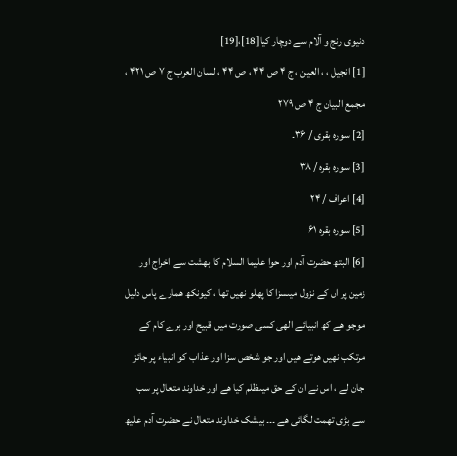دنیوی رنج و آلام سے دوچار کیا[18]،[19]
[1] انجیل ، ، العین ، ج ۴ ص ۴۴ ، ص ۴۴ ، لسان العرب ج ۷ ص ۴۲۱ ، مجمع البیان ج ۴ ص ۲۷۹
[2] سوره بقری / ۳۶۔
[3] سوره بقره / ۳۸
[4] اعراف / ۲۴
[5] سوره بقره ۶۱
[6] البتھ حضرت آدم اور حوا علیما السلام کا بھشت سے اخراج اور زمین پر اں کے نزول میںسزا کا پھلو نھیں تھا ، کیونکھ ھمارے پاس دلیل موجو ھے کھ انبیائے الھی کسی صورت میں قبیح اور برے کام کے مرتکب نھیں ھوتے ھیں اور جو شخص سزا اور عذاب کو انبیاء پر جائز جان لے ، اس نے ان کے حق میںظلم کیا ھے اور خداوند متعال پر سب سے بڑی تھمت لگائی ھے ۔۔۔ بیشک خداوند متعال نے حضرت آدم علیھ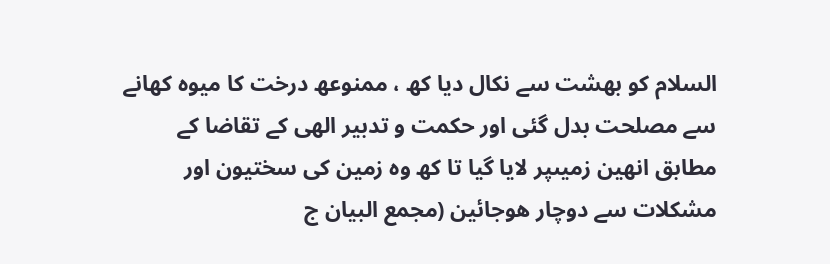السلام کو بھشت سے نکال دیا کھ ، ممنوعھ درخت کا میوه کھانے سے مصلحت بدل گئی اور حکمت و تدبیر الھی کے تقاضا کے مطابق انھین زمیںپر لایا گیا تا کھ وه زمین کی سختیون اور مشکلات سے دوچار ھوجائین (مجمع البیان ج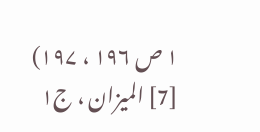۱ ص ۱۹۶ ، ۱۹۷)
[7] المیزان ، ج۱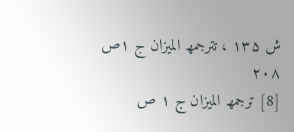ش ۱۳۵ ، تترجمھ المیزان ج ۱ص ۲۰۸
[8] ترجمھ المیزان ج ۱ ص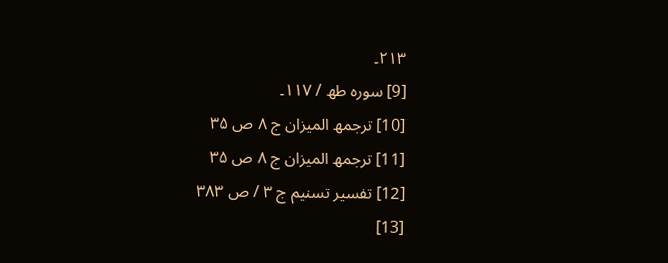۲۱۳۔
[9] سوره طھ / ۱۱۷۔
[10] ترجمھ المیزان ج ۸ ص ۳۵
[11] ترجمھ المیزان ج ۸ ص ۳۵
[12] تفسیر تسنیم ج ۳ / ص ۳۸۳
[13]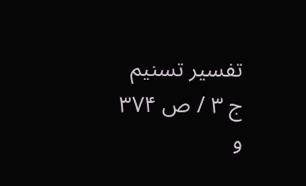تفسیر تسنیم ج ۳ / ص ۳۷۴ و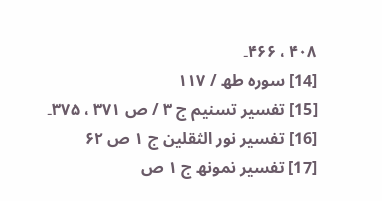۴۰۸ ، ۴۶۶۔
[14] سوره طھ / ۱۱۷
[15] تفسیر تسنیم ج ۳ / ص ۳۷۱ ، ۳۷۵۔
[16] تفسیر نور الثقلین ج ۱ ص ۶۲
[17] تفسیر نمونھ ج ۱ ص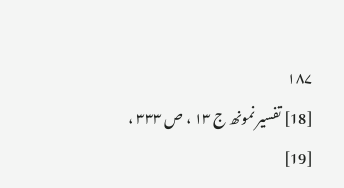۱۸۷
[18] تفسیر نمونھ ج ۱۳ ، ص ۳۳۳ ،
[19]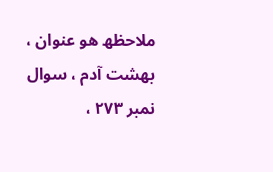ملاحظھ ھو عنوان ، بھشت آدم ، سوال نمبر ۲۷۳ ،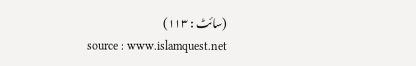(سائٹ : ۱۱۳)
source : www.islamquest.net